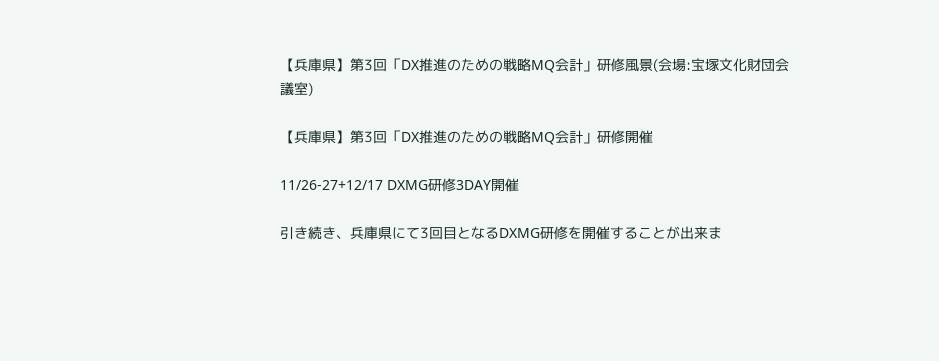【兵庫県】第3回「DX推進のための戦略MQ会計」研修風景(会場:宝塚文化財団会議室)

【兵庫県】第3回「DX推進のための戦略MQ会計」研修開催

11/26-27+12/17 DXMG研修3DAY開催

引き続き、兵庫県にて3回目となるDXMG研修を開催することが出来ま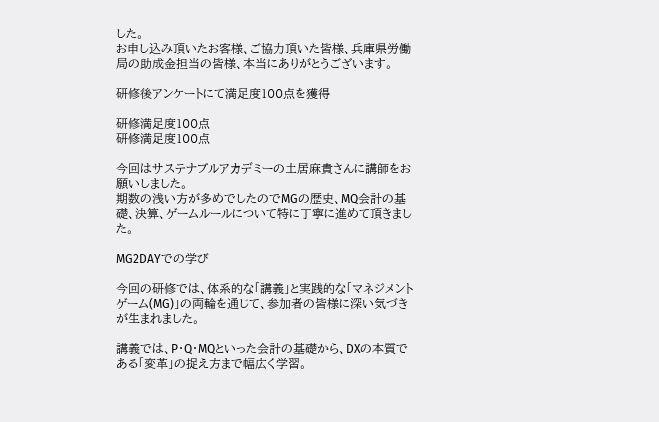した。
お申し込み頂いたお客様、ご協力頂いた皆様、兵庫県労働局の助成金担当の皆様、本当にありがとうございます。

研修後アンケートにて満足度100点を獲得

研修満足度100点
研修満足度100点

今回はサステナブルアカデミーの土居麻貴さんに講師をお願いしました。
期数の浅い方が多めでしたのでMGの歴史、MQ会計の基礎、決算、ゲームルールについて特に丁寧に進めて頂きました。

MG2DAYでの学び

今回の研修では、体系的な「講義」と実践的な「マネジメントゲーム(MG)」の両輪を通じて、参加者の皆様に深い気づきが生まれました。

講義では、P・Q・MQといった会計の基礎から、DXの本質である「変革」の捉え方まで幅広く学習。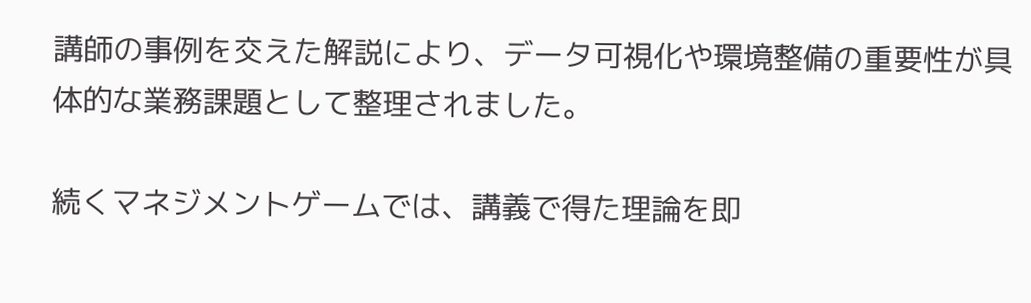講師の事例を交えた解説により、データ可視化や環境整備の重要性が具体的な業務課題として整理されました。

続くマネジメントゲームでは、講義で得た理論を即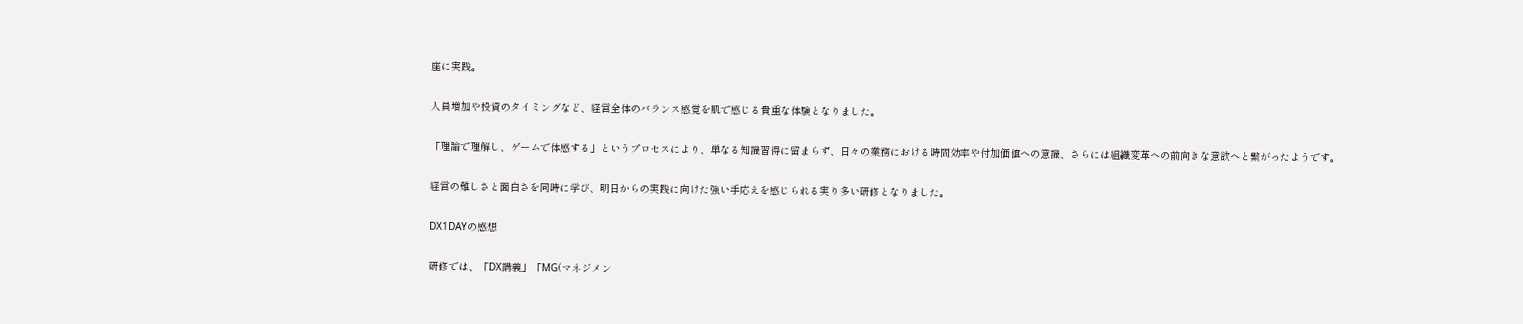座に実践。

人員増加や投資のタイミングなど、経営全体のバランス感覚を肌で感じる貴重な体験となりました。

「理論で理解し、ゲームで体感する」というプロセスにより、単なる知識習得に留まらず、日々の業務における時間効率や付加価値への意識、さらには組織変革への前向きな意欲へと繋がったようです。

経営の難しさと面白さを同時に学び、明日からの実践に向けた強い手応えを感じられる実り多い研修となりました。

DX1DAYの感想

研修では、「DX講義」「MG(マネジメン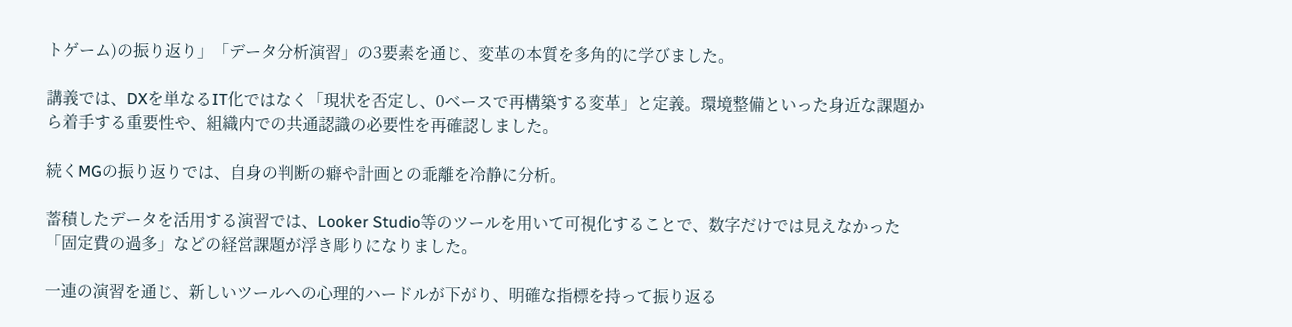トゲーム)の振り返り」「データ分析演習」の3要素を通じ、変革の本質を多角的に学びました。

講義では、DXを単なるIT化ではなく「現状を否定し、0ベースで再構築する変革」と定義。環境整備といった身近な課題から着手する重要性や、組織内での共通認識の必要性を再確認しました。

続くMGの振り返りでは、自身の判断の癖や計画との乖離を冷静に分析。

蓄積したデータを活用する演習では、Looker Studio等のツールを用いて可視化することで、数字だけでは見えなかった「固定費の過多」などの経営課題が浮き彫りになりました。

一連の演習を通じ、新しいツールへの心理的ハードルが下がり、明確な指標を持って振り返る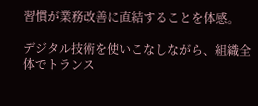習慣が業務改善に直結することを体感。

デジタル技術を使いこなしながら、組織全体でトランス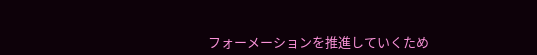フォーメーションを推進していくため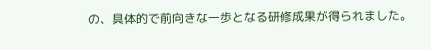の、具体的で前向きな一歩となる研修成果が得られました。